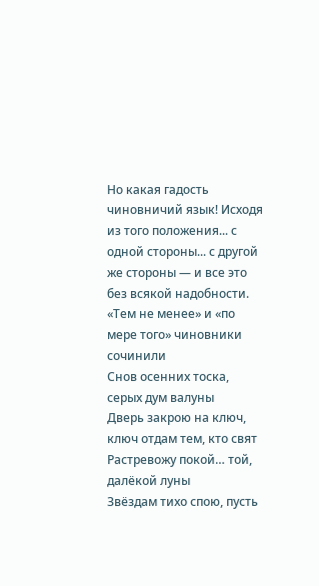Но какая гадость чиновничий язык! Исходя из того положения... с одной стороны... с другой же стороны — и все это без всякой надобности. «Тем не менее» и «по мере того» чиновники сочинили
Снов осенних тоска, серых дум валуны
Дверь закрою на ключ, ключ отдам тем, кто свят
Растревожу покой… той, далёкой луны
Звёздам тихо спою, пусть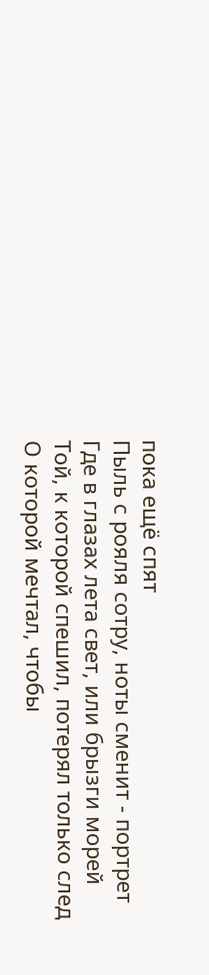пока ещё спят
Пыль с рояля сотру, ноты сменит - портрет
Где в глазах лета свет, или брызги морей
Той, к которой спешил, потерял только след
О которой мечтал, чтобы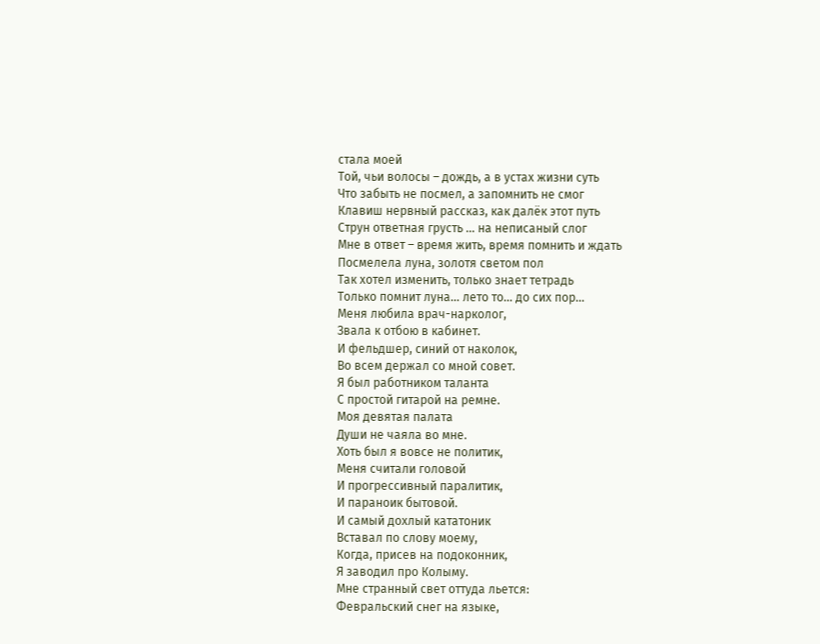стала моей
Той, чьи волосы – дождь, а в устах жизни суть
Что забыть не посмел, а запомнить не смог
Клавиш нервный рассказ, как далёк этот путь
Струн ответная грусть … на неписаный слог
Мне в ответ – время жить, время помнить и ждать
Посмелела луна, золотя светом пол
Так хотел изменить, только знает тетрадь
Только помнит луна… лето то… до сих пор…
Меня любила врач-нарколог,
Звала к отбою в кабинет.
И фельдшер, синий от наколок,
Во всем держал со мной совет.
Я был работником таланта
С простой гитарой на ремне.
Моя девятая палата
Души не чаяла во мне.
Хоть был я вовсе не политик,
Меня считали головой
И прогрессивный паралитик,
И параноик бытовой.
И самый дохлый кататоник
Вставал по слову моему,
Когда, присев на подоконник,
Я заводил про Колыму.
Мне странный свет оттуда льется:
Февральский снег на языке,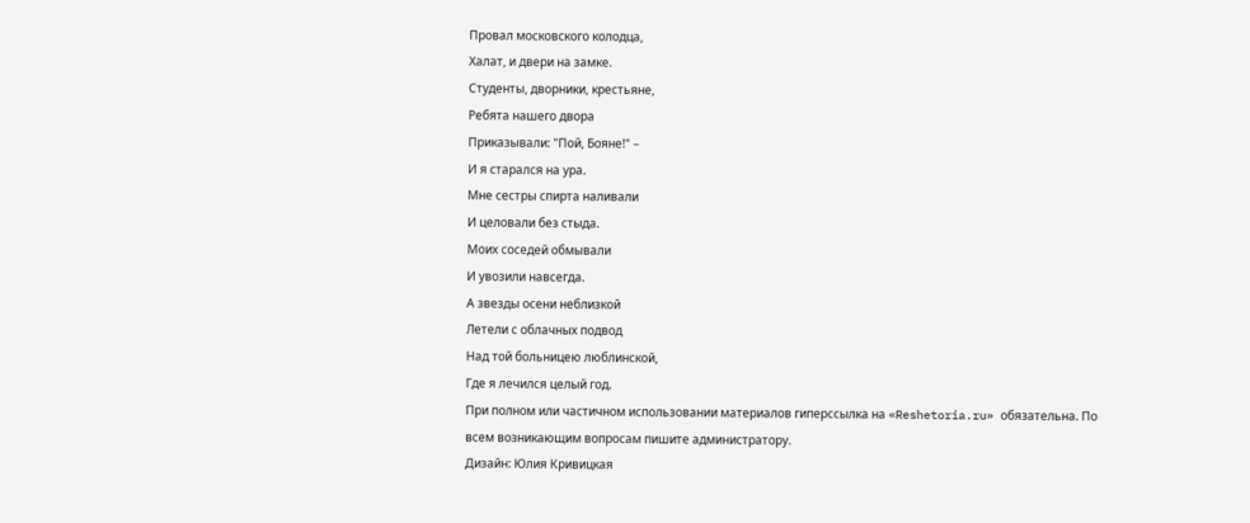Провал московского колодца,
Халат, и двери на замке.
Студенты, дворники, крестьяне,
Ребята нашего двора
Приказывали: "Пой, Бояне!" –
И я старался на ура.
Мне сестры спирта наливали
И целовали без стыда.
Моих соседей обмывали
И увозили навсегда.
А звезды осени неблизкой
Летели с облачных подвод
Над той больницею люблинской,
Где я лечился целый год.
При полном или частичном использовании материалов гиперссылка на «Reshetoria.ru» обязательна. По всем возникающим вопросам пишите администратору.
Дизайн: Юлия Кривицкая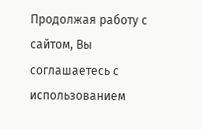Продолжая работу с сайтом, Вы соглашаетесь с использованием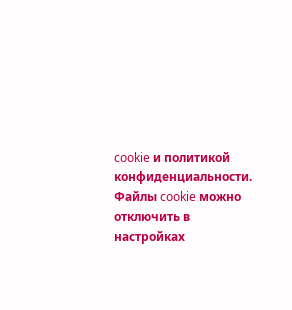cookie и политикой конфиденциальности. Файлы cookie можно отключить в настройках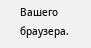Вашего браузера.